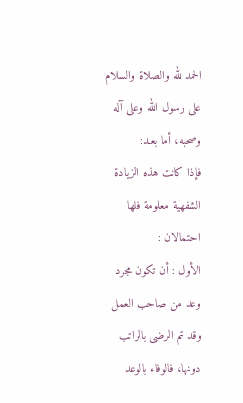الحمد لله والصلاة والسلام على رسول الله وعلى آله وصحبه، أما بعـد:
فإذا كانت هذه الزيادة الشفهية معلومة فلها احتمالان :
الأول : أن تكون مجرد وعد من صاحب العمل وقد تم الرضى بالراتب دونها، فالوفاء بالوعد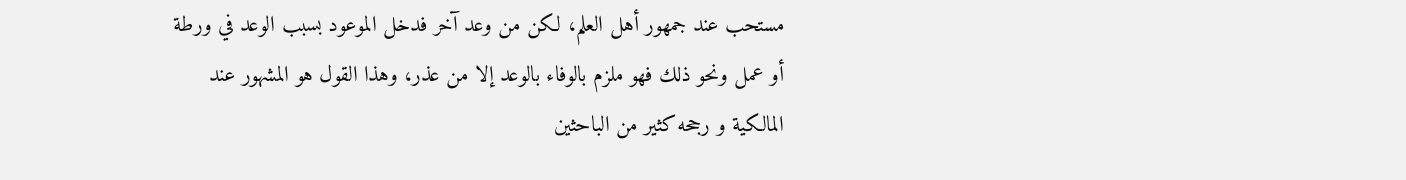مستحب عند جمهور أهل العلم، لكن من وعد آخر فدخل الموعود بسبب الوعد في ورطة أو عمل ونحو ذلك فهو ملزم بالوفاء بالوعد إلا من عذر، وهذا القول هو المشهور عند المالكية و رجحه كثير من الباحثين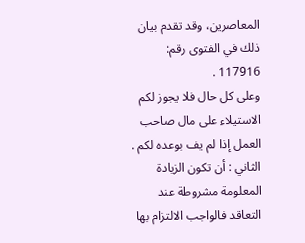المعاصرين، وقد تقدم بيان ذلك في الفتوى رقم: 117916 .
وعلى كل حال فلا يجوز لكم الاستيلاء على مال صاحب العمل إذا لم يف بوعده لكم .
الثاني : أن تكون الزيادة المعلومة مشروطة عند التعاقد فالواجب الالتزام بها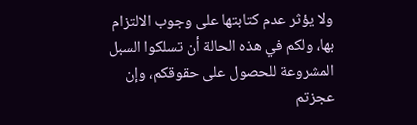ولا يؤثر عدم كتابتها على وجوب الالتزام بها، ولكم في هذه الحالة أن تسلكوا السبل المشروعة للحصول على حقوقكم، وإن عجزتم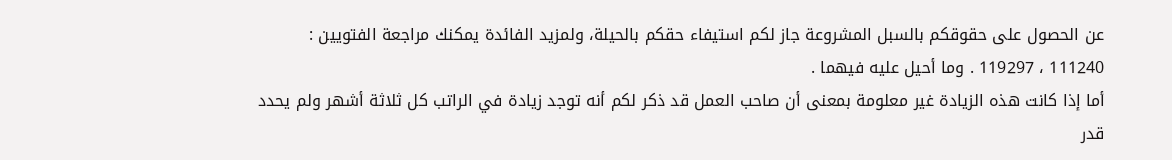عن الحصول على حقوقكم بالسبل المشروعة جاز لكم استيفاء حقكم بالحيلة، ولمزيد الفائدة يمكنك مراجعة الفتويين : 111240 ، 119297 . وما أحيل عليه فيهما .
أما إذا كانت هذه الزيادة غير معلومة بمعنى أن صاحب العمل قد ذكر لكم أنه توجد زيادة في الراتب كل ثلاثة أشهر ولم يحدد قدر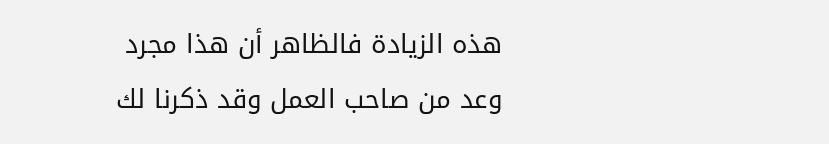هذه الزيادة فالظاهر أن هذا مجرد وعد من صاحب العمل وقد ذكرنا لك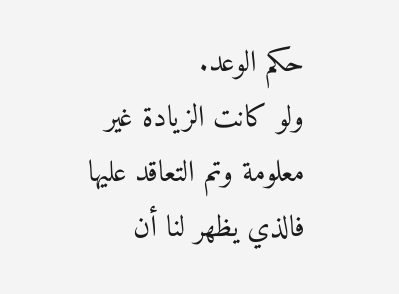حكم الوعد.
ولو كانت الزيادة غير معلومة وتم التعاقد عليها فالذي يظهر لنا أن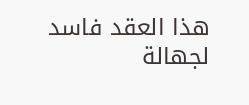هذا العقد فاسد لجهالة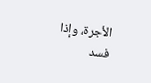الأجرة، وإذا فسد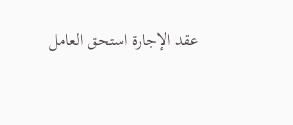عقد الإجارة استحق العامل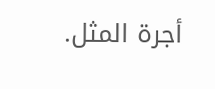أجرة المثل.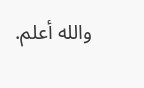والله أعلم.